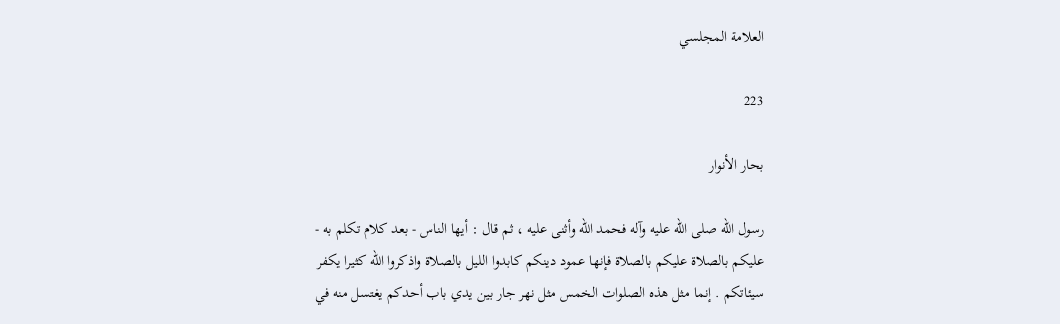العلامة المجلسي

223

بحار الأنوار

رسول الله صلى الله عليه وآله فحمد الله وأثنى عليه ، ثم قال : أيها الناس - بعد كلام تكلم به - عليكم بالصلاة عليكم بالصلاة فإنها عمود دينكم كابدوا الليل بالصلاة واذكروا الله كثيرا يكفر سيئاتكم . إنما مثل هذه الصلوات الخمس مثل نهر جار بين يدي باب أحدكم يغتسل منه في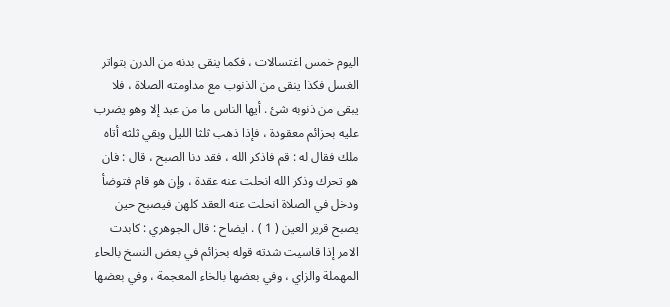اليوم خمس اغتسالات ، فكما ينقى بدنه من الدرن بتواتر الغسل فكذا ينقى من الذنوب مع مداومته الصلاة ، فلا يبقى من ذنوبه شئ . أيها الناس ما من عبد إلا وهو يضرب عليه بحزائم معقودة ، فإذا ذهب ثلثا الليل وبقي ثلثه أتاه ملك فقال له : قم فاذكر الله ، فقد دنا الصبح ، قال : فان هو تحرك وذكر الله انحلت عنه عقدة ، وإن هو قام فتوضأ ودخل في الصلاة انحلت عنه العقد كلهن فيصبح حين يصبح قرير العين ( 1 ) . ايضاح : قال الجوهري : كابدت الامر إذا قاسيت شدته قوله بحزائم في بعض النسخ بالحاء المهملة والزاي ، وفي بعضها بالخاء المعجمة ، وفي بعضها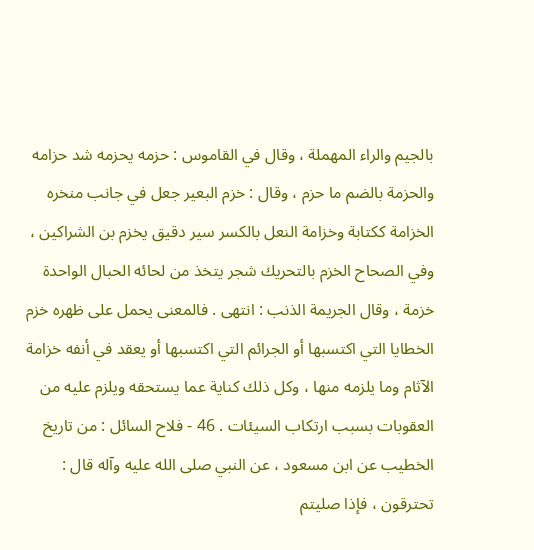بالجيم والراء المهملة ، وقال في القاموس : حزمه يحزمه شد حزامه والحزمة بالضم ما حزم ، وقال : خزم البعير جعل في جانب منخره الخزامة ككتابة وخزامة النعل بالكسر سير دقيق يخزم بن الشراكين ، وفي الصحاح الخزم بالتحريك شجر يتخذ من لحائه الحبال الواحدة خزمة ، وقال الجريمة الذنب : انتهى . فالمعنى يحمل على ظهره خزم الخطايا التي اكتسبها أو الجرائم التي اكتسبها أو يعقد في أنفه خزامة الآثام وما يلزمه منها ، وكل ذلك كناية عما يستحقه ويلزم عليه من العقوبات بسبب ارتكاب السيئات . 46 - فلاح السائل : من تاريخ الخطيب عن ابن مسعود ، عن النبي صلى الله عليه وآله قال : تحترقون ، فإذا صليتم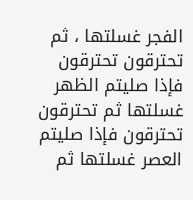الفجر غسلتها ، ثم تحترقون تحترقون فإذا صليتم الظهر غسلتها ثم تحترقون تحترقون فإذا صليتم العصر غسلتها ثم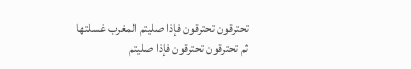تحترقون تحترقون فإذا صليتم المغرب غسلتها ثم تحترقون تحترقون فإذا صليتم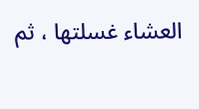العشاء غسلتها ، ثم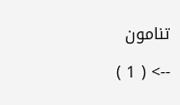تنامون

--> ( 1 )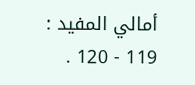أمالي المفيد : 119 - 120 .